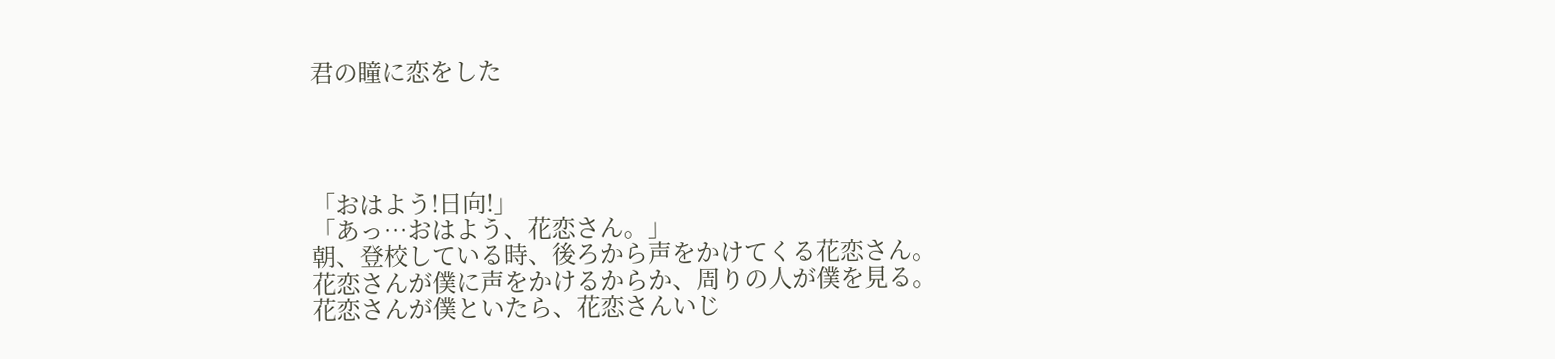君の瞳に恋をした




「おはよう!日向!」
「あっ…おはよう、花恋さん。」
朝、登校している時、後ろから声をかけてくる花恋さん。
花恋さんが僕に声をかけるからか、周りの人が僕を見る。
花恋さんが僕といたら、花恋さんいじ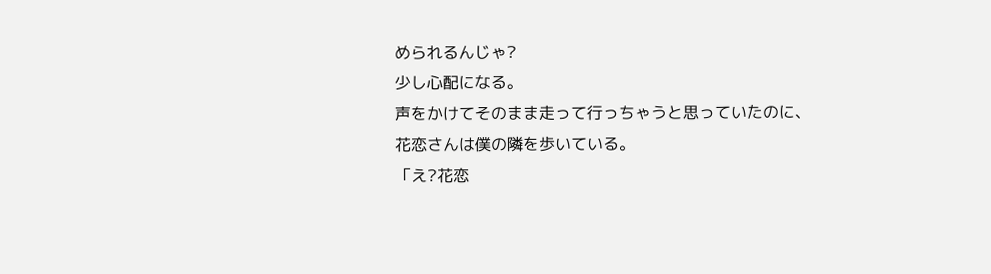められるんじゃ?
少し心配になる。
声をかけてそのまま走って行っちゃうと思っていたのに、
花恋さんは僕の隣を歩いている。
「え?花恋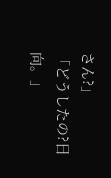さん?」
「どうしたの?日向。」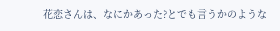花恋さんは、なにかあった?とでも言うかのような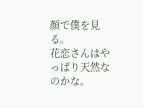顔で僕を見る。
花恋さんはやっぱり天然なのかな。